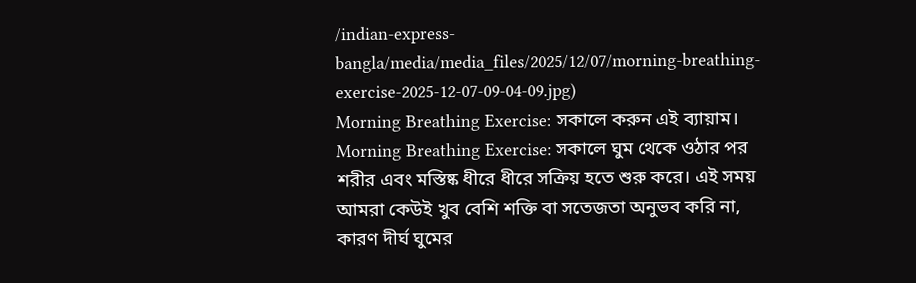/indian-express-bangla/media/media_files/2025/12/07/morning-breathing-exercise-2025-12-07-09-04-09.jpg)
Morning Breathing Exercise: সকালে করুন এই ব্যায়াম।
Morning Breathing Exercise: সকালে ঘুম থেকে ওঠার পর শরীর এবং মস্তিষ্ক ধীরে ধীরে সক্রিয় হতে শুরু করে। এই সময় আমরা কেউই খুব বেশি শক্তি বা সতেজতা অনুভব করি না, কারণ দীর্ঘ ঘুমের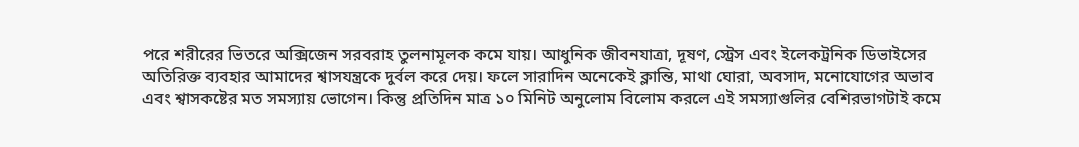পরে শরীরের ভিতরে অক্সিজেন সরবরাহ তুলনামূলক কমে যায়। আধুনিক জীবনযাত্রা, দূষণ, স্ট্রেস এবং ইলেকট্রনিক ডিভাইসের অতিরিক্ত ব্যবহার আমাদের শ্বাসযন্ত্রকে দুর্বল করে দেয়। ফলে সারাদিন অনেকেই ক্লান্তি, মাথা ঘোরা, অবসাদ, মনোযোগের অভাব এবং শ্বাসকষ্টের মত সমস্যায় ভোগেন। কিন্তু প্রতিদিন মাত্র ১০ মিনিট অনুলোম বিলোম করলে এই সমস্যাগুলির বেশিরভাগটাই কমে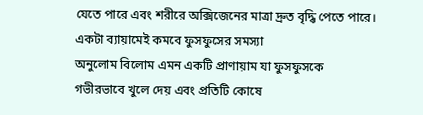যেতে পারে এবং শরীরে অক্সিজেনের মাত্রা দ্রুত বৃদ্ধি পেতে পারে।
একটা ব্যায়ামেই কমবে ফুসফুসের সমস্যা
অনুলোম বিলোম এমন একটি প্রাণায়াম যা ফুসফুসকে গভীরভাবে খুলে দেয় এবং প্রতিটি কোষে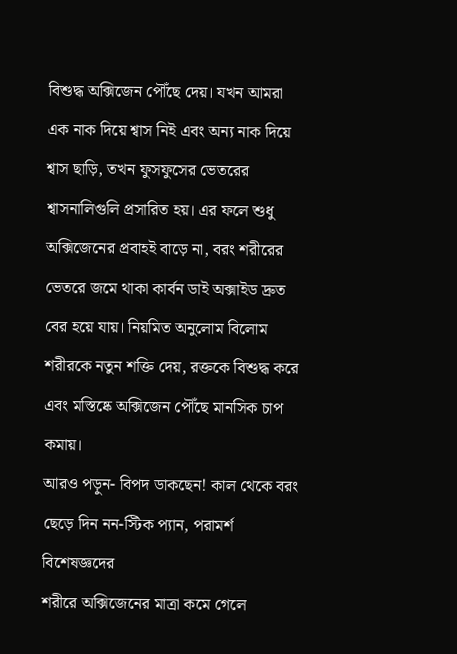বিশুদ্ধ অক্সিজেন পৌঁছে দেয়। যখন আমরা এক নাক দিয়ে শ্বাস নিই এবং অন্য নাক দিয়ে শ্বাস ছাড়ি, তখন ফুসফুসের ভেতরের শ্বাসনালিগুলি প্রসারিত হয়। এর ফলে শুধু অক্সিজেনের প্রবাহই বাড়ে না, বরং শরীরের ভেতরে জমে থাকা কার্বন ডাই অক্সাইড দ্রুত বের হয়ে যায়। নিয়মিত অনুলোম বিলোম শরীরকে নতুন শক্তি দেয়, রক্তকে বিশুদ্ধ করে এবং মস্তিষ্কে অক্সিজেন পৌঁছে মানসিক চাপ কমায়।
আরও পড়ুন- বিপদ ডাকছেন! কাল থেকে বরং ছেড়ে দিন নন-স্টিক প্যান, পরামর্শ বিশেষজ্ঞদের
শরীরে অক্সিজেনের মাত্রা কমে গেলে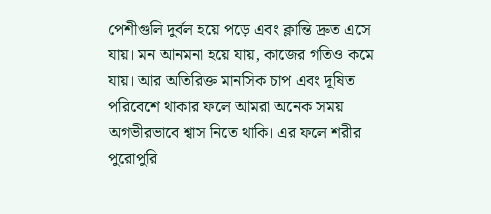পেশীগুলি দুর্বল হয়ে পড়ে এবং ক্লান্তি দ্রুত এসে যায়। মন আনমনা হয়ে যায়, কাজের গতিও কমে যায়। আর অতিরিক্ত মানসিক চাপ এবং দূষিত পরিবেশে থাকার ফলে আমরা অনেক সময় অগভীরভাবে শ্বাস নিতে থাকি। এর ফলে শরীর পুরোপুরি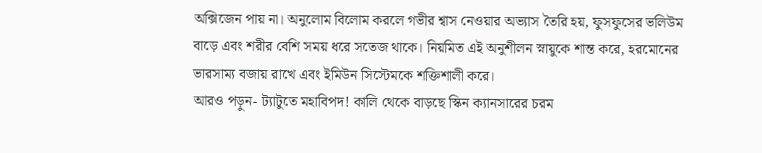অক্সিজেন পায় না। অনুলোম বিলোম করলে গভীর শ্বাস নেওয়ার অভ্যাস তৈরি হয়, ফুসফুসের ভলিউম বাড়ে এবং শরীর বেশি সময় ধরে সতেজ থাকে। নিয়মিত এই অনুশীলন স্নায়ুকে শান্ত করে, হরমোনের ভারসাম্য বজায় রাখে এবং ইমিউন সিস্টেমকে শক্তিশালী করে।
আরও পড়ুন- ট্যাটুতে মহাবিপদ! কালি থেকে বাড়ছে স্কিন ক্যানসারের চরম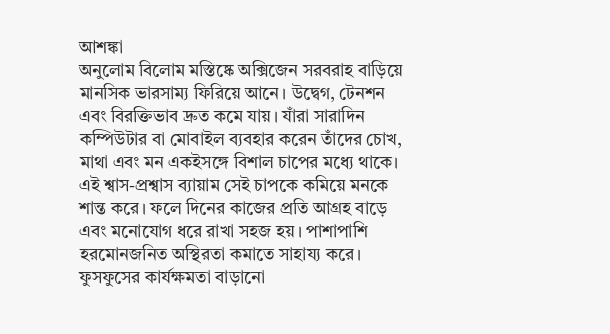আশঙ্কা
অনুলোম বিলোম মস্তিষ্কে অক্সিজেন সরবরাহ বাড়িয়ে মানসিক ভারসাম্য ফিরিয়ে আনে। উদ্বেগ, টেনশন এবং বিরক্তিভাব দ্রুত কমে যায়। যাঁরা সারাদিন কম্পিউটার বা মোবাইল ব্যবহার করেন তাঁদের চোখ, মাথা এবং মন একইসঙ্গে বিশাল চাপের মধ্যে থাকে। এই শ্বাস-প্রশ্বাস ব্যায়াম সেই চাপকে কমিয়ে মনকে শান্ত করে। ফলে দিনের কাজের প্রতি আগ্রহ বাড়ে এবং মনোযোগ ধরে রাখা সহজ হয়। পাশাপাশি হরমোনজনিত অস্থিরতা কমাতে সাহায্য করে।
ফুসফুসের কার্যক্ষমতা বাড়ানো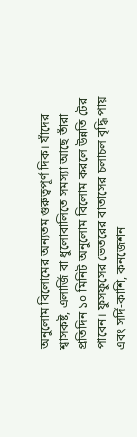অনুলোম বিলোমের অন্যতম গুরুত্বপূর্ণ দিক। যাঁদের শ্বাসকষ্ট, এলার্জি বা ধুলোবালিতে সমস্যা আছে তাঁরা প্রতিদিন ১০ মিনিট অনুলোম বিলোম করলে উন্নতি টের পাবেন। ফুসফুসের ভেতরের বাতাসের চলাচল বৃদ্ধি পায় এবং সর্দি-কাশি, কনজেশন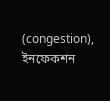(congestion), ইনফেকশন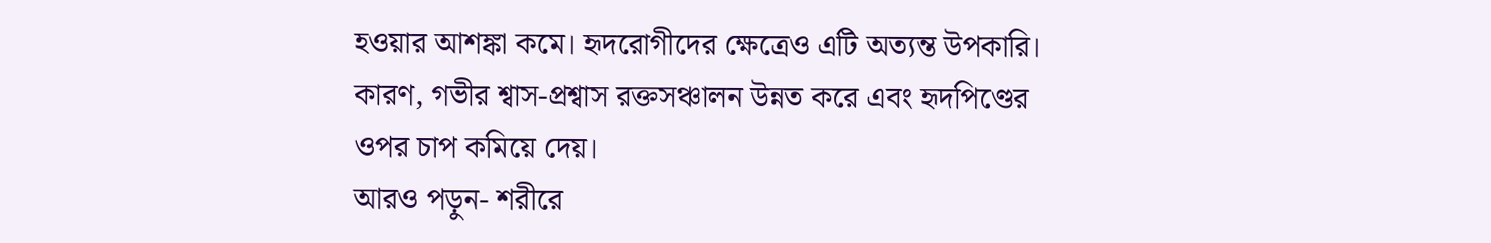হওয়ার আশঙ্কা কমে। হৃদরোগীদের ক্ষেত্রেও এটি অত্যন্ত উপকারি। কারণ, গভীর শ্বাস-প্রশ্বাস রক্তসঞ্চালন উন্নত করে এবং হৃদপিণ্ডের ওপর চাপ কমিয়ে দেয়।
আরও পড়ুন- শরীরে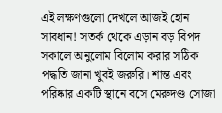এই লক্ষণগুলো দেখলে আজই হোন সাবধান! সতর্ক থেকে এড়ান বড় বিপদ
সকালে অনুলোম বিলোম করার সঠিক পদ্ধতি জানা খুবই জরুরি। শান্ত এবং পরিষ্কার একটি স্থানে বসে মেরুদণ্ড সোজা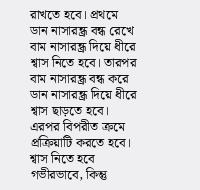রাখতে হবে। প্রথমে ডান নাসারন্ধ্র বন্ধ রেখে বাম নাসারন্ধ্র দিয়ে ধীরে শ্বাস নিতে হবে। তারপর বাম নাসারন্ধ্র বন্ধ করে ডান নাসারন্ধ্র দিয়ে ধীরে শ্বাস ছাড়তে হবে। এরপর বিপরীত ক্রমে প্রক্রিয়াটি করতে হবে। শ্বাস নিতে হবে গভীরভাবে, কিন্তু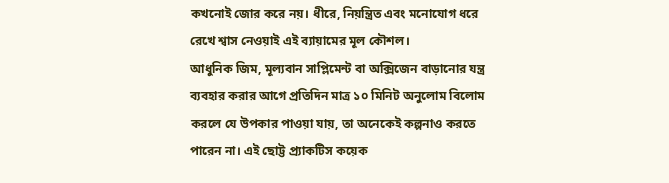কখনোই জোর করে নয়। ধীরে, নিয়ন্ত্রিত এবং মনোযোগ ধরে রেখে শ্বাস নেওয়াই এই ব্যায়ামের মূল কৌশল।
আধুনিক জিম, মূল্যবান সাপ্লিমেন্ট বা অক্সিজেন বাড়ানোর যন্ত্র ব্যবহার করার আগে প্রতিদিন মাত্র ১০ মিনিট অনুলোম বিলোম করলে যে উপকার পাওয়া যায়, তা অনেকেই কল্পনাও করতে পারেন না। এই ছোট্ট প্র্যাকটিস কয়েক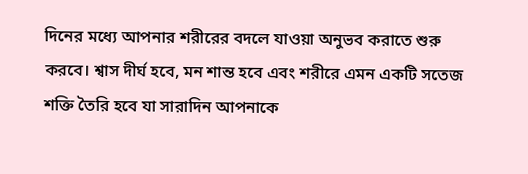দিনের মধ্যে আপনার শরীরের বদলে যাওয়া অনুভব করাতে শুরু করবে। শ্বাস দীর্ঘ হবে, মন শান্ত হবে এবং শরীরে এমন একটি সতেজ শক্তি তৈরি হবে যা সারাদিন আপনাকে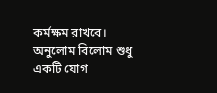কর্মক্ষম রাখবে। অনুলোম বিলোম শুধু একটি যোগ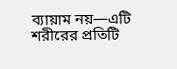ব্যায়াম নয়—এটি শরীরের প্রতিটি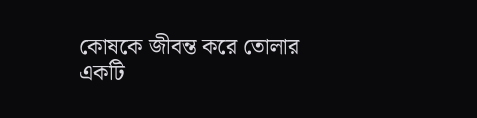কোষকে জীবন্ত করে তোলার একটি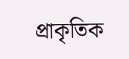প্রাকৃতিক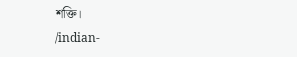শক্তি।
/indian-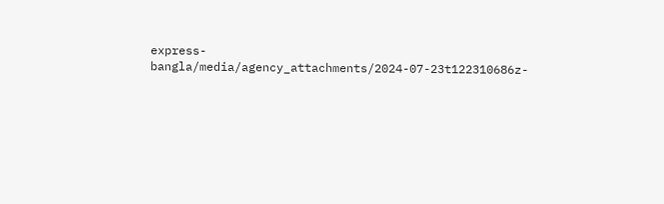express-bangla/media/agency_attachments/2024-07-23t122310686z-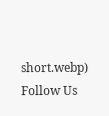short.webp)
Follow Us